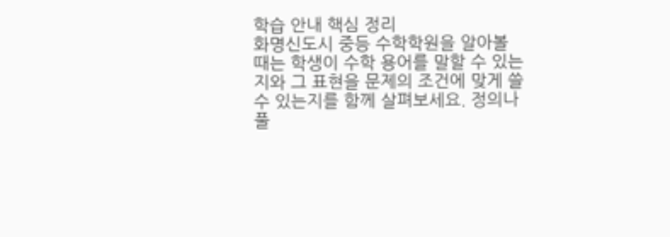학습 안내 핵심 정리
화명신도시 중등 수학학원을 알아볼 때는 학생이 수학 용어를 말할 수 있는지와 그 표현을 문제의 조건에 맞게 쓸 수 있는지를 함께 살펴보세요. 정의나 풀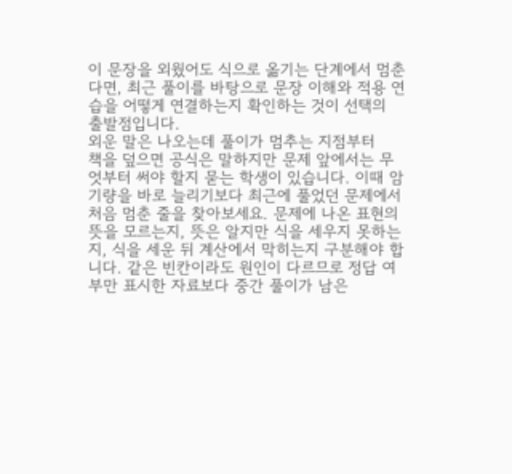이 문장을 외웠어도 식으로 옮기는 단계에서 멈춘다면, 최근 풀이를 바탕으로 문장 이해와 적용 연습을 어떻게 연결하는지 확인하는 것이 선택의 출발점입니다.
외운 말은 나오는데 풀이가 멈추는 지점부터
책을 덮으면 공식은 말하지만 문제 앞에서는 무엇부터 써야 할지 묻는 학생이 있습니다. 이때 암기량을 바로 늘리기보다 최근에 풀었던 문제에서 처음 멈춘 줄을 찾아보세요. 문제에 나온 표현의 뜻을 모르는지, 뜻은 알지만 식을 세우지 못하는지, 식을 세운 뒤 계산에서 막히는지 구분해야 합니다. 같은 빈칸이라도 원인이 다르므로 정답 여부만 표시한 자료보다 중간 풀이가 남은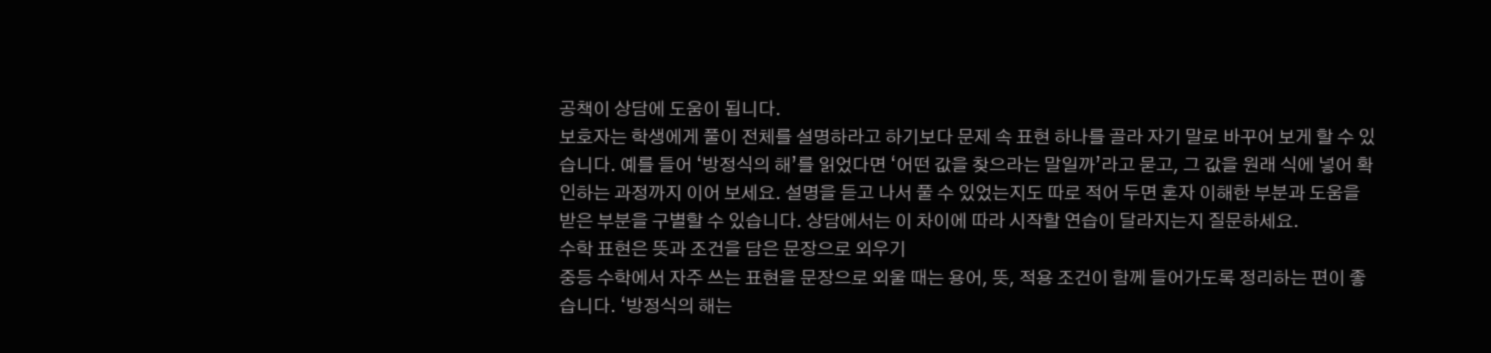공책이 상담에 도움이 됩니다.
보호자는 학생에게 풀이 전체를 설명하라고 하기보다 문제 속 표현 하나를 골라 자기 말로 바꾸어 보게 할 수 있습니다. 예를 들어 ‘방정식의 해’를 읽었다면 ‘어떤 값을 찾으라는 말일까’라고 묻고, 그 값을 원래 식에 넣어 확인하는 과정까지 이어 보세요. 설명을 듣고 나서 풀 수 있었는지도 따로 적어 두면 혼자 이해한 부분과 도움을 받은 부분을 구별할 수 있습니다. 상담에서는 이 차이에 따라 시작할 연습이 달라지는지 질문하세요.
수학 표현은 뜻과 조건을 담은 문장으로 외우기
중등 수학에서 자주 쓰는 표현을 문장으로 외울 때는 용어, 뜻, 적용 조건이 함께 들어가도록 정리하는 편이 좋습니다. ‘방정식의 해는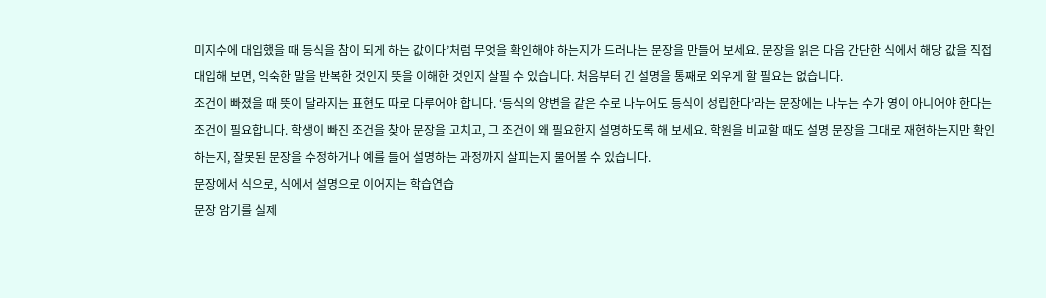미지수에 대입했을 때 등식을 참이 되게 하는 값이다’처럼 무엇을 확인해야 하는지가 드러나는 문장을 만들어 보세요. 문장을 읽은 다음 간단한 식에서 해당 값을 직접 대입해 보면, 익숙한 말을 반복한 것인지 뜻을 이해한 것인지 살필 수 있습니다. 처음부터 긴 설명을 통째로 외우게 할 필요는 없습니다.
조건이 빠졌을 때 뜻이 달라지는 표현도 따로 다루어야 합니다. ‘등식의 양변을 같은 수로 나누어도 등식이 성립한다’라는 문장에는 나누는 수가 영이 아니어야 한다는 조건이 필요합니다. 학생이 빠진 조건을 찾아 문장을 고치고, 그 조건이 왜 필요한지 설명하도록 해 보세요. 학원을 비교할 때도 설명 문장을 그대로 재현하는지만 확인하는지, 잘못된 문장을 수정하거나 예를 들어 설명하는 과정까지 살피는지 물어볼 수 있습니다.
문장에서 식으로, 식에서 설명으로 이어지는 학습연습
문장 암기를 실제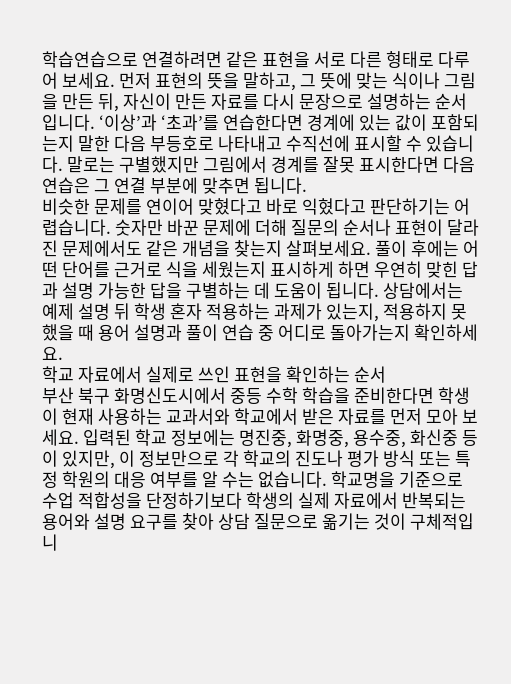학습연습으로 연결하려면 같은 표현을 서로 다른 형태로 다루어 보세요. 먼저 표현의 뜻을 말하고, 그 뜻에 맞는 식이나 그림을 만든 뒤, 자신이 만든 자료를 다시 문장으로 설명하는 순서입니다. ‘이상’과 ‘초과’를 연습한다면 경계에 있는 값이 포함되는지 말한 다음 부등호로 나타내고 수직선에 표시할 수 있습니다. 말로는 구별했지만 그림에서 경계를 잘못 표시한다면 다음 연습은 그 연결 부분에 맞추면 됩니다.
비슷한 문제를 연이어 맞혔다고 바로 익혔다고 판단하기는 어렵습니다. 숫자만 바꾼 문제에 더해 질문의 순서나 표현이 달라진 문제에서도 같은 개념을 찾는지 살펴보세요. 풀이 후에는 어떤 단어를 근거로 식을 세웠는지 표시하게 하면 우연히 맞힌 답과 설명 가능한 답을 구별하는 데 도움이 됩니다. 상담에서는 예제 설명 뒤 학생 혼자 적용하는 과제가 있는지, 적용하지 못했을 때 용어 설명과 풀이 연습 중 어디로 돌아가는지 확인하세요.
학교 자료에서 실제로 쓰인 표현을 확인하는 순서
부산 북구 화명신도시에서 중등 수학 학습을 준비한다면 학생이 현재 사용하는 교과서와 학교에서 받은 자료를 먼저 모아 보세요. 입력된 학교 정보에는 명진중, 화명중, 용수중, 화신중 등이 있지만, 이 정보만으로 각 학교의 진도나 평가 방식 또는 특정 학원의 대응 여부를 알 수는 없습니다. 학교명을 기준으로 수업 적합성을 단정하기보다 학생의 실제 자료에서 반복되는 용어와 설명 요구를 찾아 상담 질문으로 옮기는 것이 구체적입니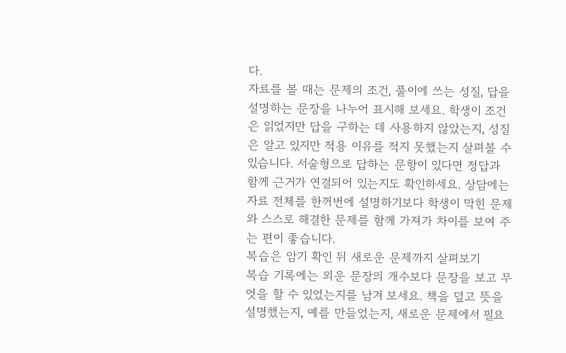다.
자료를 볼 때는 문제의 조건, 풀이에 쓰는 성질, 답을 설명하는 문장을 나누어 표시해 보세요. 학생이 조건은 읽었지만 답을 구하는 데 사용하지 않았는지, 성질은 알고 있지만 적용 이유를 적지 못했는지 살펴볼 수 있습니다. 서술형으로 답하는 문항이 있다면 정답과 함께 근거가 연결되어 있는지도 확인하세요. 상담에는 자료 전체를 한꺼번에 설명하기보다 학생이 막힌 문제와 스스로 해결한 문제를 함께 가져가 차이를 보여 주는 편이 좋습니다.
복습은 암기 확인 뒤 새로운 문제까지 살펴보기
복습 기록에는 외운 문장의 개수보다 문장을 보고 무엇을 할 수 있었는지를 남겨 보세요. 책을 덮고 뜻을 설명했는지, 예를 만들었는지, 새로운 문제에서 필요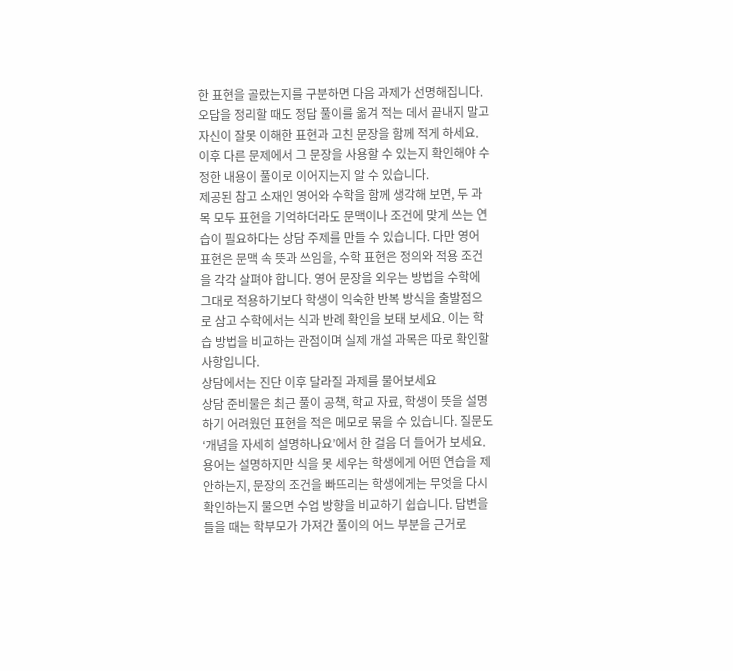한 표현을 골랐는지를 구분하면 다음 과제가 선명해집니다. 오답을 정리할 때도 정답 풀이를 옮겨 적는 데서 끝내지 말고 자신이 잘못 이해한 표현과 고친 문장을 함께 적게 하세요. 이후 다른 문제에서 그 문장을 사용할 수 있는지 확인해야 수정한 내용이 풀이로 이어지는지 알 수 있습니다.
제공된 참고 소재인 영어와 수학을 함께 생각해 보면, 두 과목 모두 표현을 기억하더라도 문맥이나 조건에 맞게 쓰는 연습이 필요하다는 상담 주제를 만들 수 있습니다. 다만 영어 표현은 문맥 속 뜻과 쓰임을, 수학 표현은 정의와 적용 조건을 각각 살펴야 합니다. 영어 문장을 외우는 방법을 수학에 그대로 적용하기보다 학생이 익숙한 반복 방식을 출발점으로 삼고 수학에서는 식과 반례 확인을 보태 보세요. 이는 학습 방법을 비교하는 관점이며 실제 개설 과목은 따로 확인할 사항입니다.
상담에서는 진단 이후 달라질 과제를 물어보세요
상담 준비물은 최근 풀이 공책, 학교 자료, 학생이 뜻을 설명하기 어려웠던 표현을 적은 메모로 묶을 수 있습니다. 질문도 ‘개념을 자세히 설명하나요’에서 한 걸음 더 들어가 보세요. 용어는 설명하지만 식을 못 세우는 학생에게 어떤 연습을 제안하는지, 문장의 조건을 빠뜨리는 학생에게는 무엇을 다시 확인하는지 물으면 수업 방향을 비교하기 쉽습니다. 답변을 들을 때는 학부모가 가져간 풀이의 어느 부분을 근거로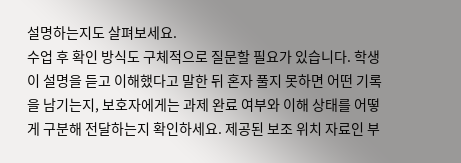설명하는지도 살펴보세요.
수업 후 확인 방식도 구체적으로 질문할 필요가 있습니다. 학생이 설명을 듣고 이해했다고 말한 뒤 혼자 풀지 못하면 어떤 기록을 남기는지, 보호자에게는 과제 완료 여부와 이해 상태를 어떻게 구분해 전달하는지 확인하세요. 제공된 보조 위치 자료인 부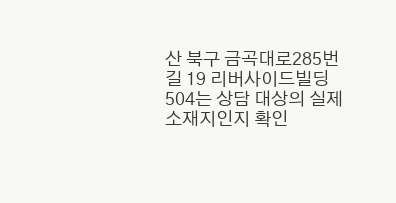산 북구 금곡대로285번길 19 리버사이드빌딩 504는 상담 대상의 실제 소재지인지 확인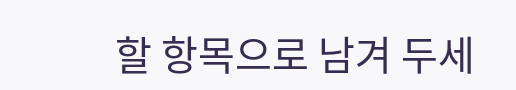할 항목으로 남겨 두세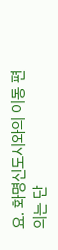요. 화명신도시와의 이동 편의는 단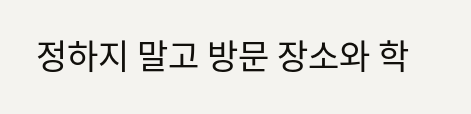정하지 말고 방문 장소와 학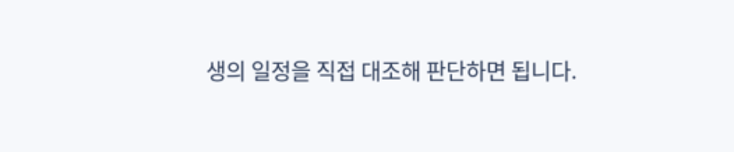생의 일정을 직접 대조해 판단하면 됩니다.